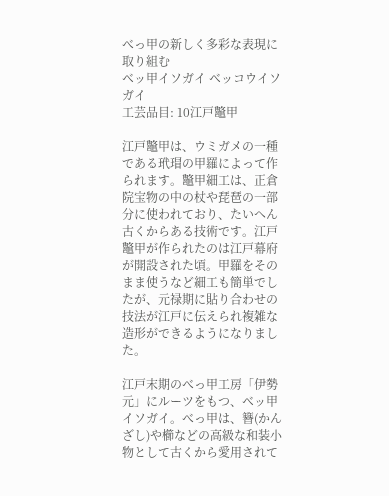べっ甲の新しく多彩な表現に取り組む
ベッ甲イソガイ ベッコウイソガイ
工芸品目: 10江戸鼈甲

江戸鼈甲は、ウミガメの一種である玳瑁の甲羅によって作られます。鼈甲細工は、正倉院宝物の中の杖や琵琶の一部分に使われており、たいへん古くからある技術です。江戸鼈甲が作られたのは江戸幕府が開設された頃。甲羅をそのまま使うなど細工も簡単でしたが、元禄期に貼り合わせの技法が江戸に伝えられ複雑な造形ができるようになりました。

江戸末期のべっ甲工房「伊勢元」にルーツをもつ、ベッ甲イソガイ。べっ甲は、簪(かんざし)や櫛などの高級な和装小物として古くから愛用されて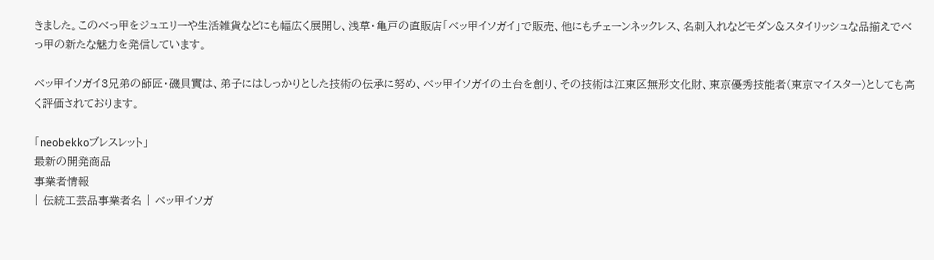きました。このべっ甲をジュエリーや生活雑貨などにも幅広く展開し、浅草・亀戸の直販店「ベッ甲イソガイ」で販売、他にもチェーンネックレス、名刺入れなどモダン&スタイリッシュな品揃えでべっ甲の新たな魅力を発信しています。

ベッ甲イソガイ3兄弟の師匠・磯貝實は、弟子にはしっかりとした技術の伝承に努め、ベッ甲イソガイの土台を創り、その技術は江東区無形文化財、東京優秀技能者(東京マイスター)としても高く評価されております。

「neobekkoブレスレット」
最新の開発商品
事業者情報
| 伝統工芸品事業者名 | ベッ甲イソガ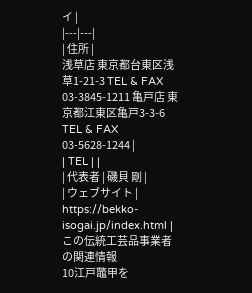イ |
|---|---|
| 住所 |
浅草店 東京都台東区浅草1-21-3 TEL & FAX 03-3845-1211 亀戸店 東京都江東区亀戸3-3-6 TEL & FAX 03-5628-1244 |
| TEL | |
| 代表者 | 磯貝 剛 |
| ウェブサイト | https://bekko-isogai.jp/index.html |
この伝統工芸品事業者の関連情報
10江戸鼈甲を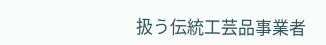扱う伝統工芸品事業者